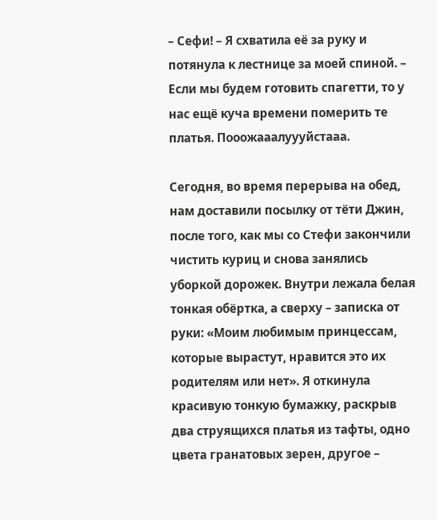– Сефи! – Я схватила её за руку и потянула к лестнице за моей спиной. – Если мы будем готовить спагетти, то у нас ещё куча времени померить те платья. Пооожааалуууйстааа.

Сегодня, во время перерыва на обед, нам доставили посылку от тёти Джин, после того, как мы со Стефи закончили чистить куриц и снова занялись уборкой дорожек. Внутри лежала белая тонкая обёртка, а сверху – записка от руки: «Моим любимым принцессам, которые вырастут, нравится это их родителям или нет». Я откинула красивую тонкую бумажку, раскрыв два струящихся платья из тафты, одно цвета гранатовых зерен, другое –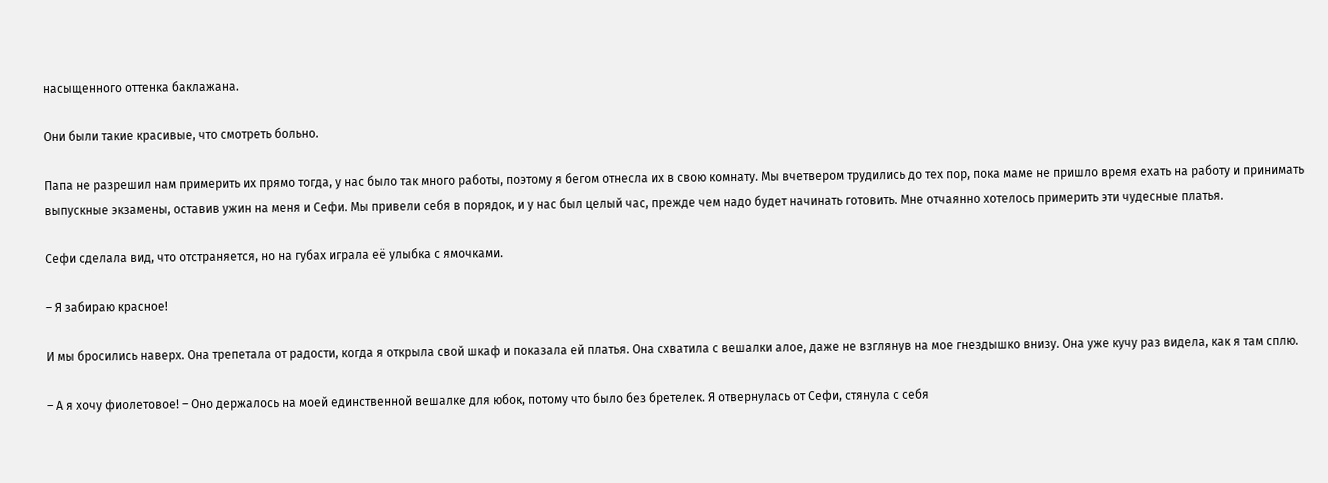насыщенного оттенка баклажана.

Они были такие красивые, что смотреть больно.

Папа не разрешил нам примерить их прямо тогда, у нас было так много работы, поэтому я бегом отнесла их в свою комнату. Мы вчетвером трудились до тех пор, пока маме не пришло время ехать на работу и принимать выпускные экзамены, оставив ужин на меня и Сефи. Мы привели себя в порядок, и у нас был целый час, прежде чем надо будет начинать готовить. Мне отчаянно хотелось примерить эти чудесные платья.

Сефи сделала вид, что отстраняется, но на губах играла её улыбка с ямочками.

– Я забираю красное!

И мы бросились наверх. Она трепетала от радости, когда я открыла свой шкаф и показала ей платья. Она схватила с вешалки алое, даже не взглянув на мое гнездышко внизу. Она уже кучу раз видела, как я там сплю.

– А я хочу фиолетовое! – Оно держалось на моей единственной вешалке для юбок, потому что было без бретелек. Я отвернулась от Сефи, стянула с себя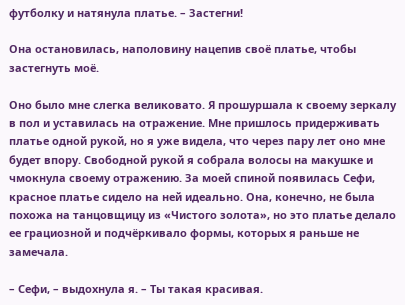футболку и натянула платье. – Застегни!

Она остановилась, наполовину нацепив своё платье, чтобы застегнуть моё.

Оно было мне слегка великовато. Я прошуршала к своему зеркалу в пол и уставилась на отражение. Мне пришлось придерживать платье одной рукой, но я уже видела, что через пару лет оно мне будет впору. Свободной рукой я собрала волосы на макушке и чмокнула своему отражению. За моей спиной появилась Сефи, красное платье сидело на ней идеально. Она, конечно, не была похожа на танцовщицу из «Чистого золота», но это платье делало ее грациозной и подчёркивало формы, которых я раньше не замечала.

– Сефи, – выдохнула я. – Ты такая красивая.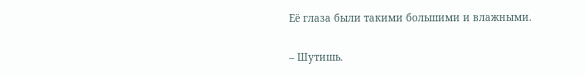Её глаза были такими большими и влажными.

– Шутишь.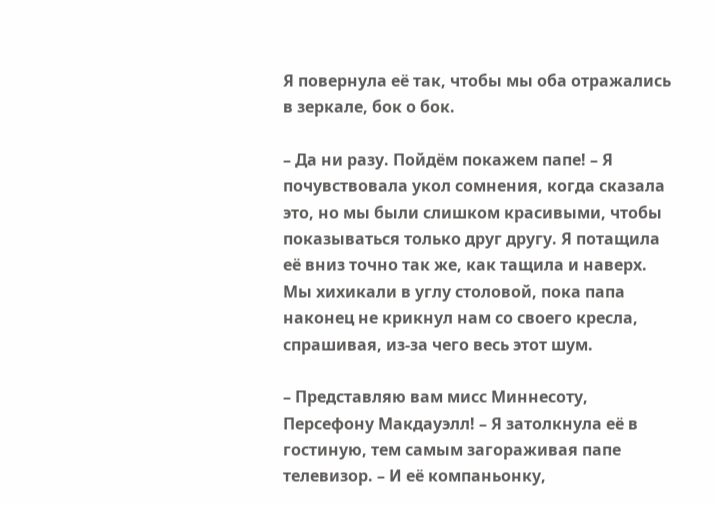Я повернула её так, чтобы мы оба отражались в зеркале, бок о бок.

– Да ни разу. Пойдём покажем папе! – Я почувствовала укол сомнения, когда сказала это, но мы были слишком красивыми, чтобы показываться только друг другу. Я потащила её вниз точно так же, как тащила и наверх. Мы хихикали в углу столовой, пока папа наконец не крикнул нам со своего кресла, спрашивая, из-за чего весь этот шум.

– Представляю вам мисс Миннесоту, Персефону Макдауэлл! – Я затолкнула её в гостиную, тем самым загораживая папе телевизор. – И её компаньонку,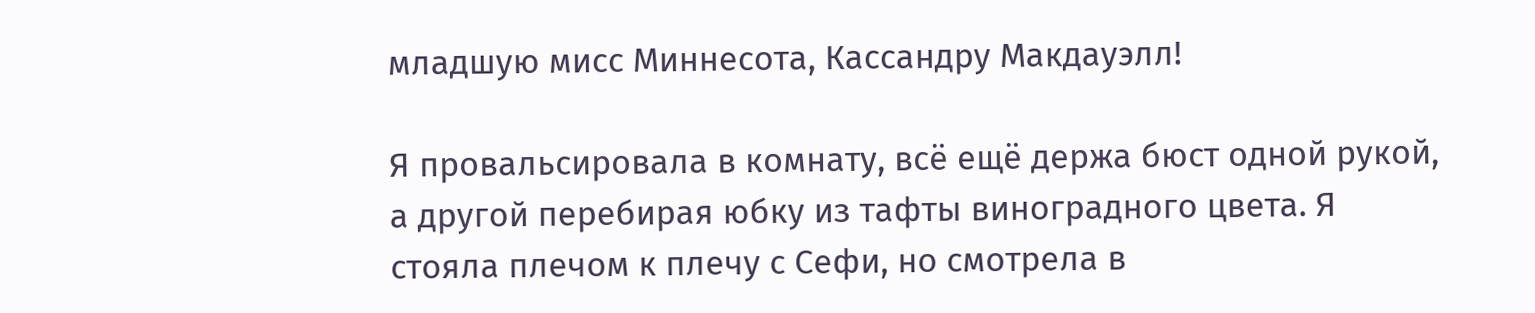младшую мисс Миннесота, Кассандру Макдауэлл!

Я провальсировала в комнату, всё ещё держа бюст одной рукой, а другой перебирая юбку из тафты виноградного цвета. Я стояла плечом к плечу с Сефи, но смотрела в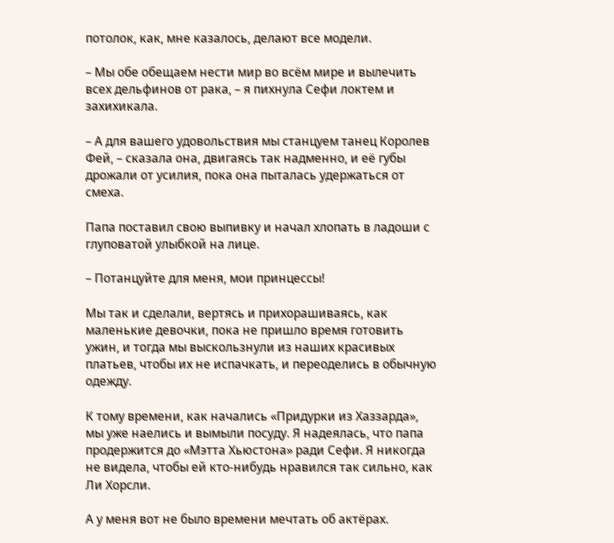потолок, как, мне казалось, делают все модели.

– Мы обе обещаем нести мир во всём мире и вылечить всех дельфинов от рака, – я пихнула Сефи локтем и захихикала.

– А для вашего удовольствия мы станцуем танец Королев Фей, – сказала она, двигаясь так надменно, и её губы дрожали от усилия, пока она пыталась удержаться от смеха.

Папа поставил свою выпивку и начал хлопать в ладоши с глуповатой улыбкой на лице.

– Потанцуйте для меня, мои принцессы!

Мы так и сделали, вертясь и прихорашиваясь, как маленькие девочки, пока не пришло время готовить ужин, и тогда мы выскользнули из наших красивых платьев, чтобы их не испачкать, и переоделись в обычную одежду.

К тому времени, как начались «Придурки из Хаззарда», мы уже наелись и вымыли посуду. Я надеялась, что папа продержится до «Мэтта Хьюстона» ради Сефи. Я никогда не видела, чтобы ей кто-нибудь нравился так сильно, как Ли Хорсли.

А у меня вот не было времени мечтать об актёрах.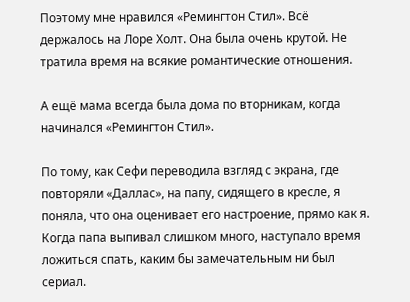Поэтому мне нравился «Ремингтон Стил». Всё держалось на Лоре Холт. Она была очень крутой. Не тратила время на всякие романтические отношения.

А ещё мама всегда была дома по вторникам, когда начинался «Ремингтон Стил».

По тому, как Сефи переводила взгляд с экрана, где повторяли «Даллас», на папу, сидящего в кресле, я поняла, что она оценивает его настроение, прямо как я. Когда папа выпивал слишком много, наступало время ложиться спать, каким бы замечательным ни был сериал.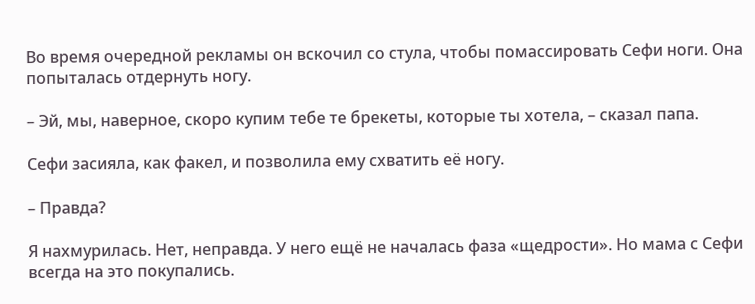Во время очередной рекламы он вскочил со стула, чтобы помассировать Сефи ноги. Она попыталась отдернуть ногу.

– Эй, мы, наверное, скоро купим тебе те брекеты, которые ты хотела, – сказал папа.

Сефи засияла, как факел, и позволила ему схватить её ногу.

– Правда?

Я нахмурилась. Нет, неправда. У него ещё не началась фаза «щедрости». Но мама с Сефи всегда на это покупались.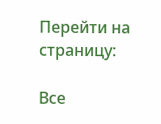Перейти на страницу:

Все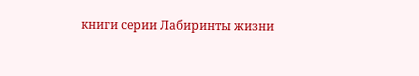книги серии Лабиринты жизни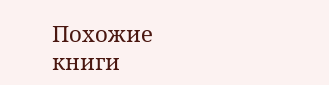Похожие книги